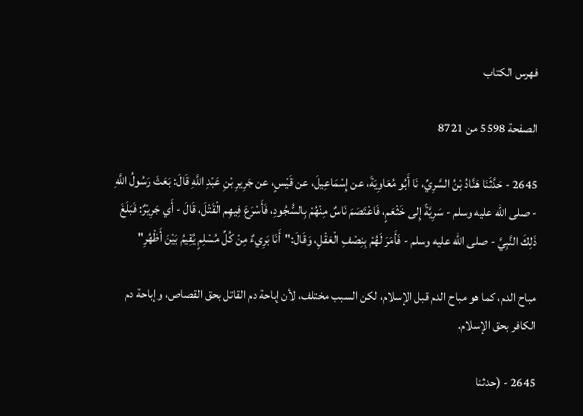فهرس الكتاب

الصفحة 5598 من 8721

2645 - حَدَّثَنَا هَنَّادُ بْنُ السَّرِيِّ، نَا أَبُو مُعَاوِيَةَ، عن إِسْمَاعِيلَ، عن قَيْسٍ، عن جَرِيرِ بْنِ عَبْدِ اللَّهِ قَالَ: بَعَثَ رَسُولُ اللَّهِ - صلى الله عليه وسلم - سَرِيَّةً إِلى خَثْعَمٍ، فَاعْتَصَمَ نَاسٌ مِنْهُمْ بِالسُّجُودِ، فَأَسْرَعَ فِيهِم الْقَتْلَ، قَالَ - أَي جَرِيْرٌ: فَبَلَغَ ذَلِكَ النَّبِيَّ - صلى الله عليه وسلم - فَأَمَرَ لَهُمْ بِنِصْفِ الْعَقْلِ، وَقَالَ:"أَنَا بَرِيءٌ مِنْ كُلِّ مُسْلِمٍ يُقِيمُ بَيْنَ أَظْهُرِ"

مباح الدم، كما هو مباح الدم قبل الإسلام، لكن السبب مختلف، لأن إباحة دم القاتل بحق القصاص، وإباحة دم الكافر بحق الإسلام.

2645 - (حدثنا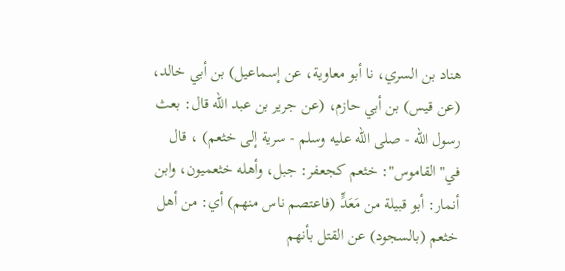هناد بن السري، نا أبو معاوية، عن إسماعيل) بن أبي خالد، (عن قيس) بن أبي حازم، (عن جرير بن عبد الله قال: بعث رسول الله - صلى الله عليه وسلم - سرية إلى خثعم) ، قال في"القاموس": خثعم كجعفر: جبل، وأهله خثعميون، وابن أنمار: أبو قبيلة من مَعَدٍّ (فاعتصم ناس منهم) أي: من أهل خثعم (بالسجود) عن القتل بأنهم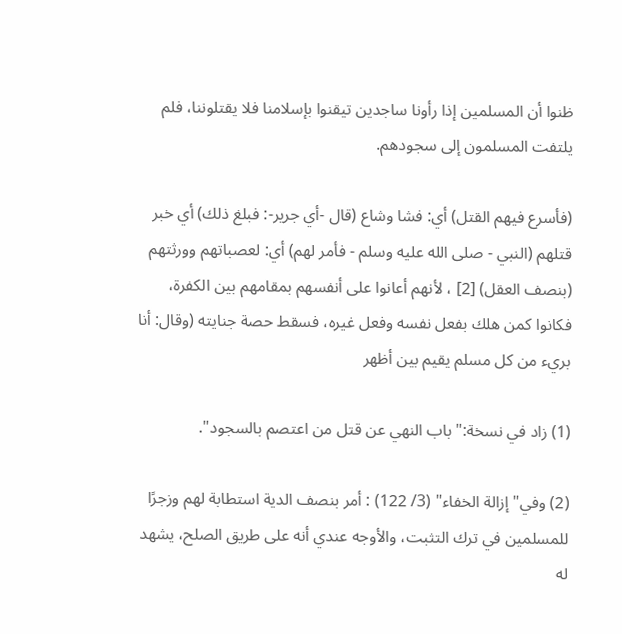ظنوا أن المسلمين إذا رأونا ساجدين تيقنوا بإسلامنا فلا يقتلوننا، فلم يلتفت المسلمون إلى سجودهم.

(فأسرع فيهم القتل) أي: فشا وشاع (قال -أي جرير-: فبلغ ذلك) أي خبر قتلهم (النبي - صلى الله عليه وسلم - فأمر لهم) أي: لعصباتهم وورثتهم (بنصف العقل) [2] ، لأنهم أعانوا على أنفسهم بمقامهم بين الكفرة، فكانوا كمن هلك بفعل نفسه وفعل غيره، فسقط حصة جنايته (وقال: أنا بريء من كل مسلم يقيم بين أظهر

(1) زاد في نسخة:"باب النهي عن قتل من اعتصم بالسجود".

(2) وفي"إزالة الخفاء" (3/ 122) : أمر بنصف الدية استطابة لهم وزجرًا للمسلمين في ترك التثبت، والأوجه عندي أنه على طريق الصلح، يشهد له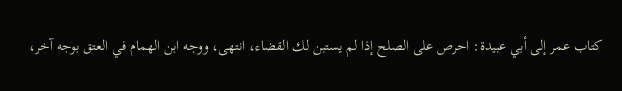كتاب عمر إلى أبي عبيدة: احرص على الصلح إذا لم يستبن لك القضاء، انتهى، ووجه ابن الهمام في العتق بوجه آخر،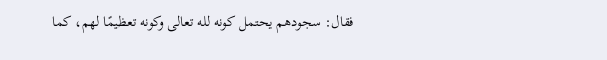فقال: سجودهم يحتمل كونه لله تعالى وكونه تعظيمًا لهم، كما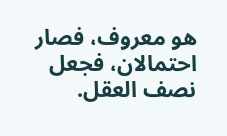هو معروف، فصار احتمالان، فجعل نصف العقل.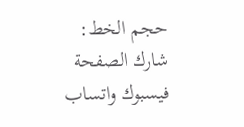حجم الخط:
شارك الصفحة
فيسبوك واتساب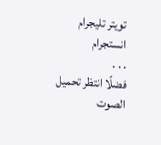تويتر تليجرام انستجرام
. . .
فضلًا انتظر تحميل الصوت